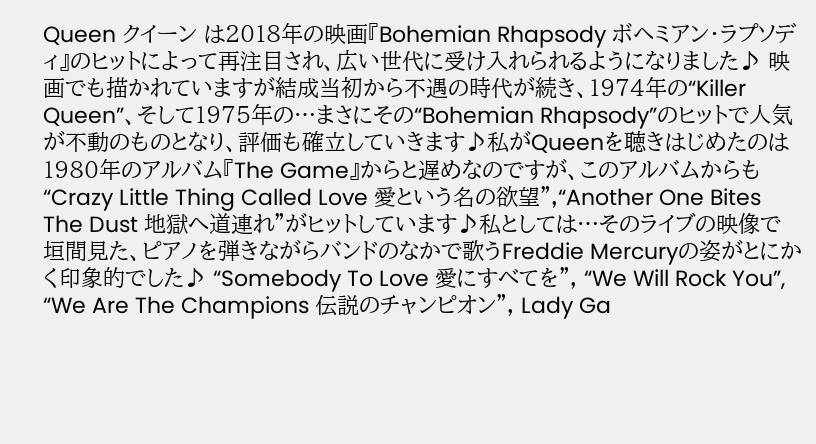Queen クイーン は2018年の映画『Bohemian Rhapsody ボヘミアン・ラプソディ』のヒットによって再注目され、広い世代に受け入れられるようになりました♪ 映画でも描かれていますが結成当初から不遇の時代が続き、1974年の“Killer Queen”、そして1975年の…まさにその“Bohemian Rhapsody”のヒットで人気が不動のものとなり、評価も確立していきます♪私がQueenを聴きはじめたのは1980年のアルバム『The Game』からと遅めなのですが、このアルバムからも“Crazy Little Thing Called Love 愛という名の欲望”,“Another One Bites The Dust 地獄へ道連れ”がヒットしています♪私としては…そのライブの映像で垣間見た、ピアノを弾きながらバンドのなかで歌うFreddie Mercuryの姿がとにかく印象的でした♪ “Somebody To Love 愛にすべてを”, “We Will Rock You”, “We Are The Champions 伝説のチャンピオン”, Lady Ga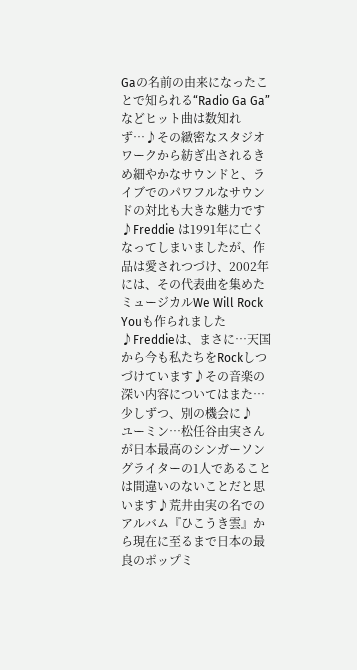Gaの名前の由来になったことで知られる“Radio Ga Ga”などヒット曲は数知れず…♪その緻密なスタジオワークから紡ぎ出されるきめ細やかなサウンドと、ライブでのパワフルなサウンドの対比も大きな魅力です♪Freddie は1991年に亡くなってしまいましたが、作品は愛されつづけ、2002年には、その代表曲を集めたミュージカルWe Will Rock Youも作られました♪Freddieは、まさに…天国から今も私たちをRockしつづけています♪その音楽の深い内容についてはまた…少しずつ、別の機会に♪
ユーミン…松任谷由実さんが日本最高のシンガーソングライターの1人であることは間違いのないことだと思います♪荒井由実の名でのアルバム『ひこうき雲』から現在に至るまで日本の最良のポップミ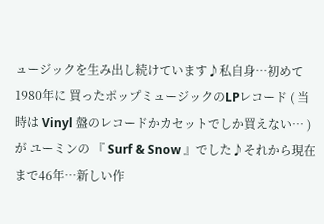ュージックを生み出し続けています♪私自身…初めて 1980年に 買ったポップミュージックのLPレコード ( 当時は Vinyl 盤のレコードかカセットでしか買えない… ) が ユーミンの 『 Surf & Snow 』でした♪それから現在まで46年…新しい作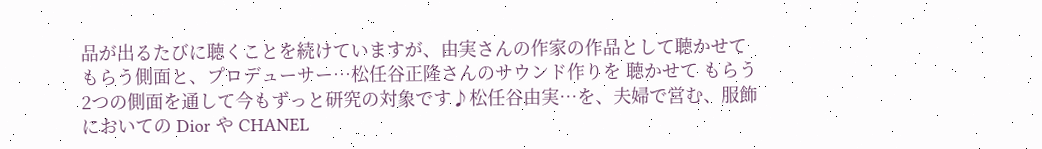品が出るたびに聴くことを続けていますが、由実さんの作家の作品として聴かせてもらう側面と、プロデューサー…松任谷正隆さんのサウンド作りを 聴かせて もらう2つの側面を通して今もずっと研究の対象です♪松任谷由実…を、夫婦で営む、服飾においての Dior や CHANEL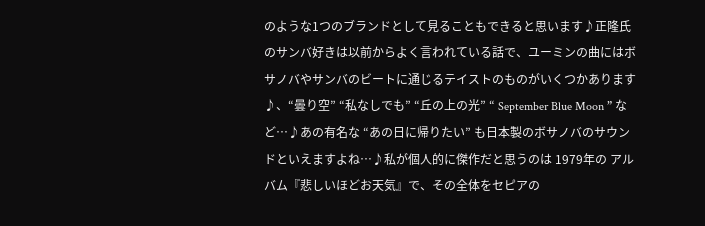のような1つのブランドとして見ることもできると思います♪正隆氏のサンバ好きは以前からよく言われている話で、ユーミンの曲にはボサノバやサンバのビートに通じるテイストのものがいくつかあります♪、“曇り空” “私なしでも” “丘の上の光” “ September Blue Moon ” など…♪あの有名な “あの日に帰りたい” も日本製のボサノバのサウンドといえますよね…♪私が個人的に傑作だと思うのは 1979年の アルバム『悲しいほどお天気』で、その全体をセピアの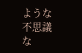ような不思議な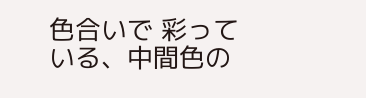色合いで 彩っている、中間色の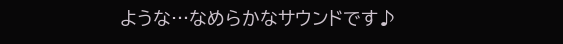ような…なめらかなサウンドです♪